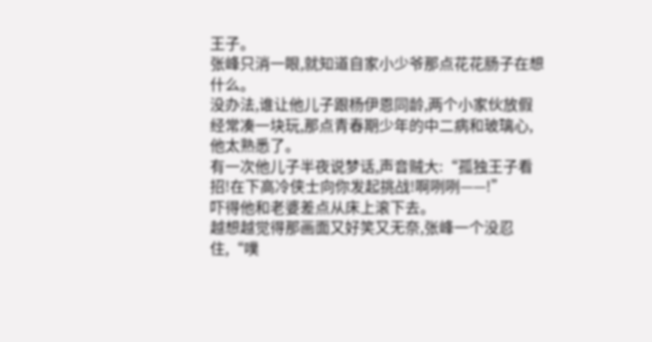王子。
张峰只消一眼,就知道自家小少爷那点花花肠子在想什么。
没办法,谁让他儿子跟杨伊恩同龄,两个小家伙放假经常凑一块玩,那点青春期少年的中二病和玻璃心,他太熟悉了。
有一次他儿子半夜说梦话,声音贼大:“孤独王子看招!在下高冷侠士向你发起挑战!啊咧咧——!”
吓得他和老婆差点从床上滚下去。
越想越觉得那画面又好笑又无奈,张峰一个没忍住,“噗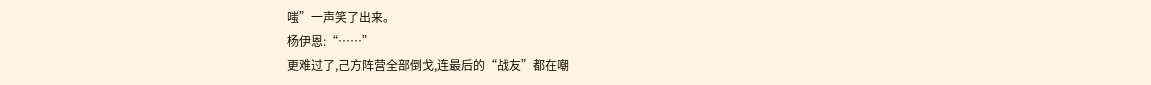嗤”一声笑了出来。
杨伊恩:“……”
更难过了,己方阵营全部倒戈,连最后的“战友”都在嘲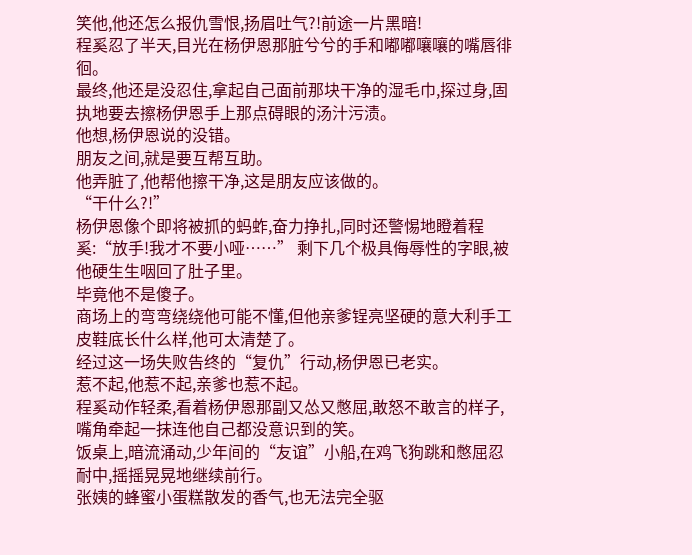笑他,他还怎么报仇雪恨,扬眉吐气?!前途一片黑暗!
程奚忍了半天,目光在杨伊恩那脏兮兮的手和嘟嘟嚷嚷的嘴唇徘徊。
最终,他还是没忍住,拿起自己面前那块干净的湿毛巾,探过身,固执地要去擦杨伊恩手上那点碍眼的汤汁污渍。
他想,杨伊恩说的没错。
朋友之间,就是要互帮互助。
他弄脏了,他帮他擦干净,这是朋友应该做的。
“干什么?!”
杨伊恩像个即将被抓的蚂蚱,奋力挣扎,同时还警惕地瞪着程奚:“放手!我才不要小哑……” 剩下几个极具侮辱性的字眼,被他硬生生咽回了肚子里。
毕竟他不是傻子。
商场上的弯弯绕绕他可能不懂,但他亲爹锃亮坚硬的意大利手工皮鞋底长什么样,他可太清楚了。
经过这一场失败告终的“复仇”行动,杨伊恩已老实。
惹不起,他惹不起,亲爹也惹不起。
程奚动作轻柔,看着杨伊恩那副又怂又憋屈,敢怒不敢言的样子,嘴角牵起一抹连他自己都没意识到的笑。
饭桌上,暗流涌动,少年间的“友谊”小船,在鸡飞狗跳和憋屈忍耐中,摇摇晃晃地继续前行。
张姨的蜂蜜小蛋糕散发的香气,也无法完全驱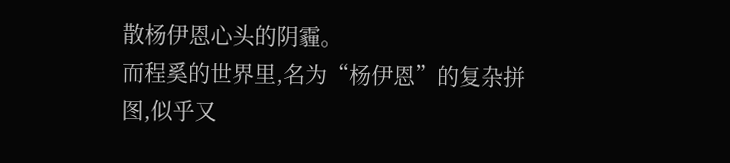散杨伊恩心头的阴霾。
而程奚的世界里,名为“杨伊恩”的复杂拼图,似乎又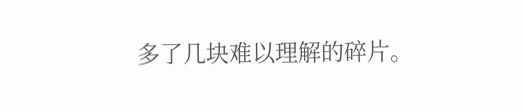多了几块难以理解的碎片。